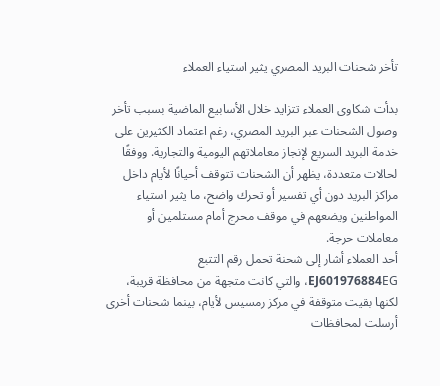تأخر شحنات البريد المصري يثير استياء العملاء

بدأت شكاوى العملاء تتزايد خلال الأسابيع الماضية بسبب تأخر وصول الشحنات عبر البريد المصري، رغم اعتماد الكثيرين على خدمة البريد السريع لإنجاز معاملاتهم اليومية والتجارية. ووفقًا لحالات متعددة، يظهر أن الشحنات تتوقف أحيانًا لأيام داخل مراكز البريد دون أي تفسير أو تحرك واضح، ما يثير استياء المواطنين ويضعهم في موقف محرج أمام مستلمين أو معاملات حرجة.
أحد العملاء أشار إلى شحنة تحمل رقم التتبع EJ601976884EG، والتي كانت متجهة من محافظة قريبة، لكنها بقيت متوقفة في مركز رمسيس لأيام، بينما شحنات أخرى أرسلت لمحافظات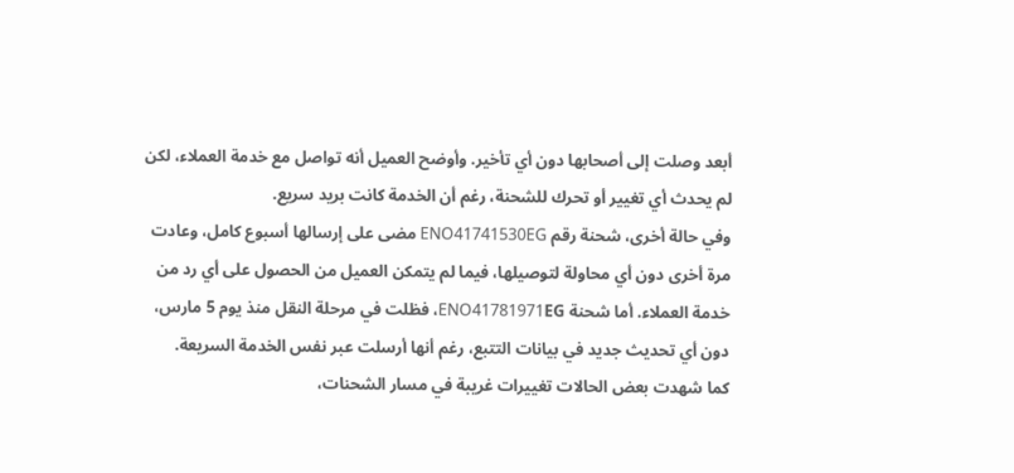أبعد وصلت إلى أصحابها دون أي تأخير. وأوضح العميل أنه تواصل مع خدمة العملاء، لكن لم يحدث أي تغيير أو تحرك للشحنة، رغم أن الخدمة كانت بريد سريع.
وفي حالة أخرى، شحنة رقم ENO41741530EG مضى على إرسالها أسبوع كامل، وعادت مرة أخرى دون أي محاولة لتوصيلها، فيما لم يتمكن العميل من الحصول على أي رد من خدمة العملاء. أما شحنة ENO41781971EG، فظلت في مرحلة النقل منذ يوم 5 مارس، دون أي تحديث جديد في بيانات التتبع، رغم أنها أرسلت عبر نفس الخدمة السريعة.
كما شهدت بعض الحالات تغييرات غريبة في مسار الشحنات،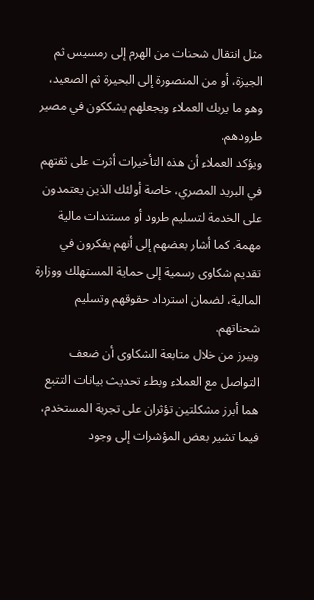مثل انتقال شحنات من الهرم إلى رمسيس ثم الجيزة، أو من المنصورة إلى البحيرة ثم الصعيد، وهو ما يربك العملاء ويجعلهم يشككون في مصير طرودهم.
ويؤكد العملاء أن هذه التأخيرات أثرت على ثقتهم في البريد المصري، خاصة أولئك الذين يعتمدون على الخدمة لتسليم طرود أو مستندات مالية مهمة. كما أشار بعضهم إلى أنهم يفكرون في تقديم شكاوى رسمية إلى حماية المستهلك ووزارة المالية، لضمان استرداد حقوقهم وتسليم شحناتهم.
ويبرز من خلال متابعة الشكاوى أن ضعف التواصل مع العملاء وبطء تحديث بيانات التتبع هما أبرز مشكلتين تؤثران على تجربة المستخدم، فيما تشير بعض المؤشرات إلى وجود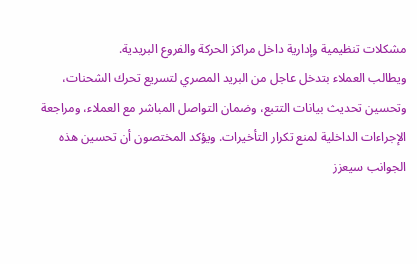مشكلات تنظيمية وإدارية داخل مراكز الحركة والفروع البريدية.
ويطالب العملاء بتدخل عاجل من البريد المصري لتسريع تحرك الشحنات، وتحسين تحديث بيانات التتبع، وضمان التواصل المباشر مع العملاء، ومراجعة الإجراءات الداخلية لمنع تكرار التأخيرات. ويؤكد المختصون أن تحسين هذه الجوانب سيعزز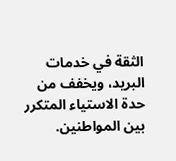الثقة في خدمات البريد، ويخفف من حدة الاستياء المتكرر بين المواطنين.